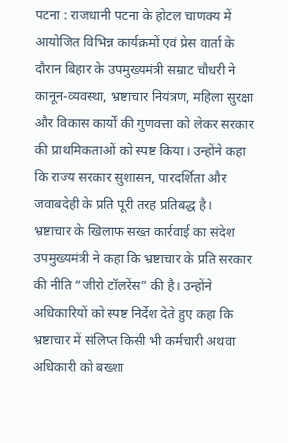पटना : राजधानी पटना के होटल चाणक्य में आयोजित विभिन्न कार्यक्रमों एवं प्रेस वार्ता के दौरान बिहार के उपमुख्यमंत्री सम्राट चौधरी ने कानून-व्यवस्था, भ्रष्टाचार नियंत्रण, महिला सुरक्षा और विकास कार्यों की गुणवत्ता को लेकर सरकार की प्राथमिकताओं को स्पष्ट किया। उन्होंने कहा कि राज्य सरकार सुशासन, पारदर्शिता और जवाबदेही के प्रति पूरी तरह प्रतिबद्ध है।
भ्रष्टाचार के खिलाफ सख्त कार्रवाई का संदेश
उपमुख्यमंत्री ने कहा कि भ्रष्टाचार के प्रति सरकार की नीति “जीरो टॉलरेंस” की है। उन्होंने अधिकारियों को स्पष्ट निर्देश देते हुए कहा कि भ्रष्टाचार में संलिप्त किसी भी कर्मचारी अथवा अधिकारी को बख्शा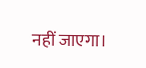नहीं जाएगा।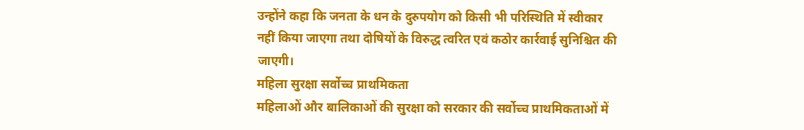उन्होंने कहा कि जनता के धन के दुरुपयोग को किसी भी परिस्थिति में स्वीकार नहीं किया जाएगा तथा दोषियों के विरुद्ध त्वरित एवं कठोर कार्रवाई सुनिश्चित की जाएगी।
महिला सुरक्षा सर्वोच्च प्राथमिकता
महिलाओं और बालिकाओं की सुरक्षा को सरकार की सर्वोच्च प्राथमिकताओं में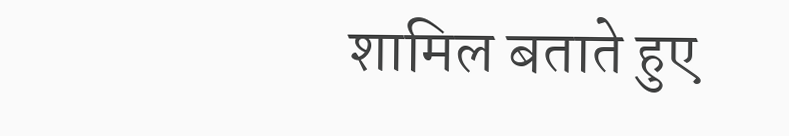शामिल बताते हुए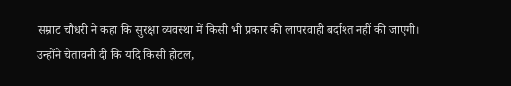सम्राट चौधरी ने कहा कि सुरक्षा व्यवस्था में किसी भी प्रकार की लापरवाही बर्दाश्त नहीं की जाएगी। उन्होंने चेतावनी दी कि यदि किसी होटल,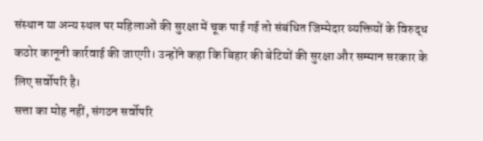संस्थान या अन्य स्थल पर महिलाओं की सुरक्षा में चूक पाई गई तो संबंधित जिम्मेदार व्यक्तियों के विरुद्ध कठोर कानूनी कार्रवाई की जाएगी। उन्होंने कहा कि बिहार की बेटियों की सुरक्षा और सम्मान सरकार के लिए सर्वोपरि है।
सत्ता का मोह नहीं, संगठन सर्वोपरि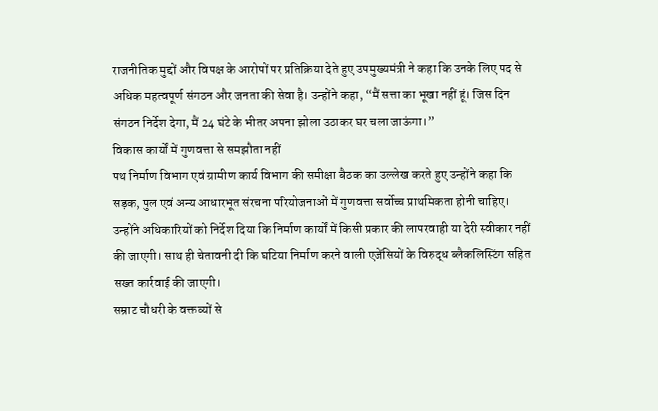राजनीतिक मुद्दों और विपक्ष के आरोपों पर प्रतिक्रिया देते हुए उपमुख्यमंत्री ने कहा कि उनके लिए पद से अधिक महत्वपूर्ण संगठन और जनता की सेवा है। उन्होंने कहा, “मैं सत्ता का भूखा नहीं हूं। जिस दिन संगठन निर्देश देगा, मैं 24 घंटे के भीतर अपना झोला उठाकर घर चला जाऊंगा।”
विकास कार्यों में गुणवत्ता से समझौता नहीं
पथ निर्माण विभाग एवं ग्रामीण कार्य विभाग की समीक्षा बैठक का उल्लेख करते हुए उन्होंने कहा कि सड़क, पुल एवं अन्य आधारभूत संरचना परियोजनाओं में गुणवत्ता सर्वोच्च प्राथमिकता होनी चाहिए। उन्होंने अधिकारियों को निर्देश दिया कि निर्माण कार्यों में किसी प्रकार की लापरवाही या देरी स्वीकार नहीं की जाएगी। साथ ही चेतावनी दी कि घटिया निर्माण करने वाली एजेंसियों के विरुद्ध ब्लैकलिस्टिंग सहित सख्त कार्रवाई की जाएगी।
सम्राट चौधरी के वक्तव्यों से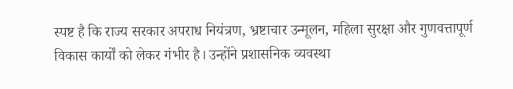स्पष्ट है कि राज्य सरकार अपराध नियंत्रण, भ्रष्टाचार उन्मूलन, महिला सुरक्षा और गुणवत्तापूर्ण विकास कार्यों को लेकर गंभीर है। उन्होंने प्रशासनिक व्यवस्था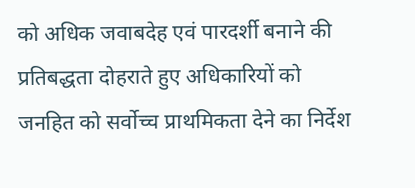को अधिक जवाबदेह एवं पारदर्शी बनाने की प्रतिबद्धता दोहराते हुए अधिकारियों को जनहित को सर्वोच्च प्राथमिकता देने का निर्देश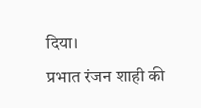दिया।
प्रभात रंजन शाही की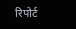रिपोर्ट